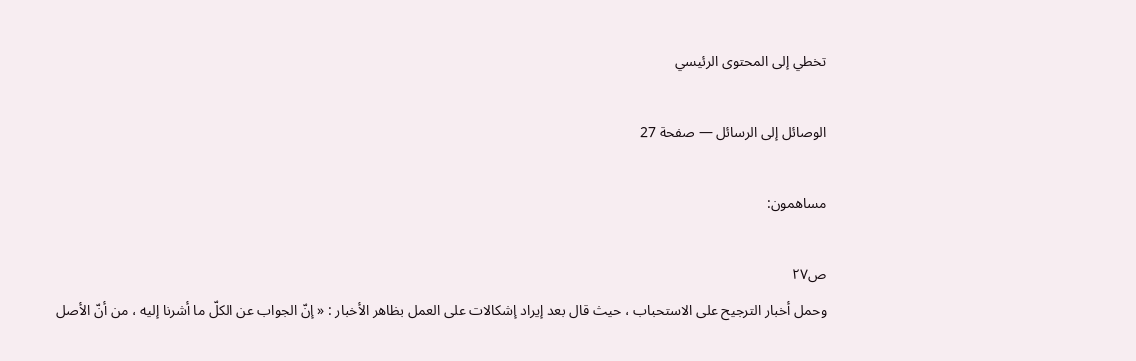تخطي إلى المحتوى الرئيسي

الوصائل إلى الرسائل — صفحة 27

مساهمون:

ص٢٧
وحمل أخبار الترجيح على الاستحباب ، حيث قال بعد إيراد إشكالات على العمل بظاهر الأخبار : « إنّ الجواب عن الكلّ ما أشرنا إليه ، من أنّ الأصل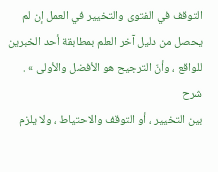التوقف في الفتوى والتخيير في العمل إن لم يحصل من دليل آخر العلم بمطابقة أحد الخبرين للواقع ، وأنّ الترجيح هو الأفضل والأولى » .
شرح
بين التخيير ، أو التوقف والاحتياط ، ولا يلزم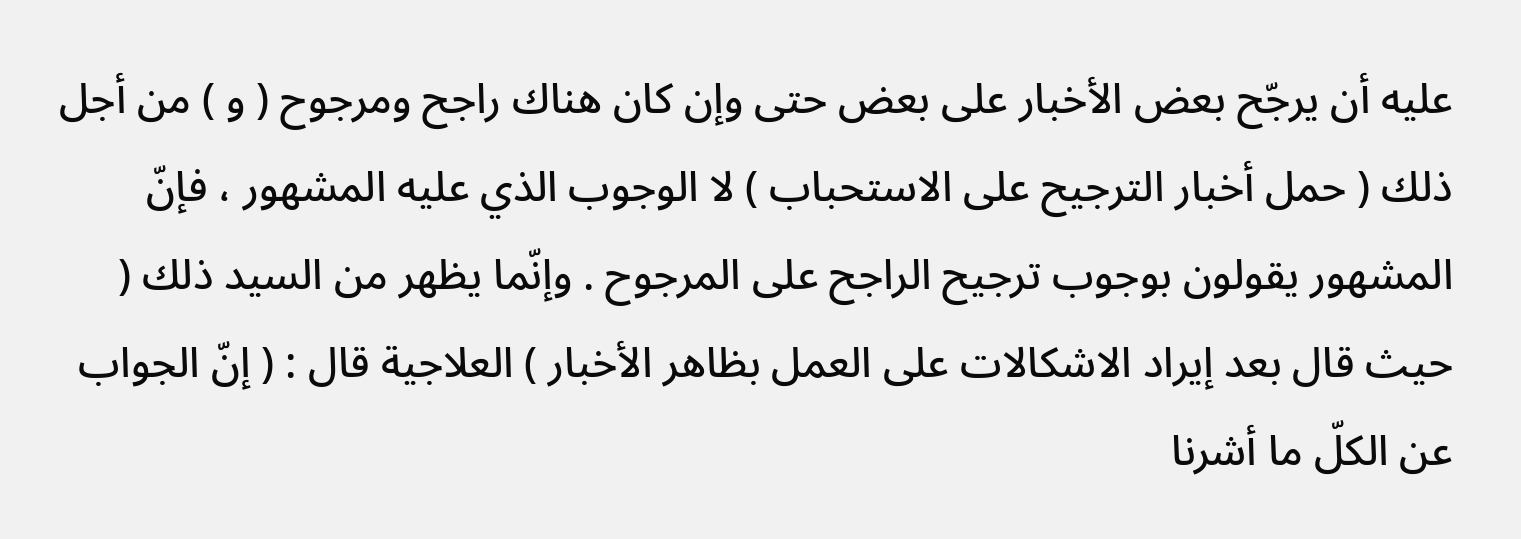عليه أن يرجّح بعض الأخبار على بعض حتى وإن كان هناك راجح ومرجوح ( و ) من أجل ذلك ( حمل أخبار الترجيح على الاستحباب ) لا الوجوب الذي عليه المشهور ، فإنّ المشهور يقولون بوجوب ترجيح الراجح على المرجوح . وإنّما يظهر من السيد ذلك ( حيث قال بعد إيراد الاشكالات على العمل بظاهر الأخبار ) العلاجية قال : ( إنّ الجواب عن الكلّ ما أشرنا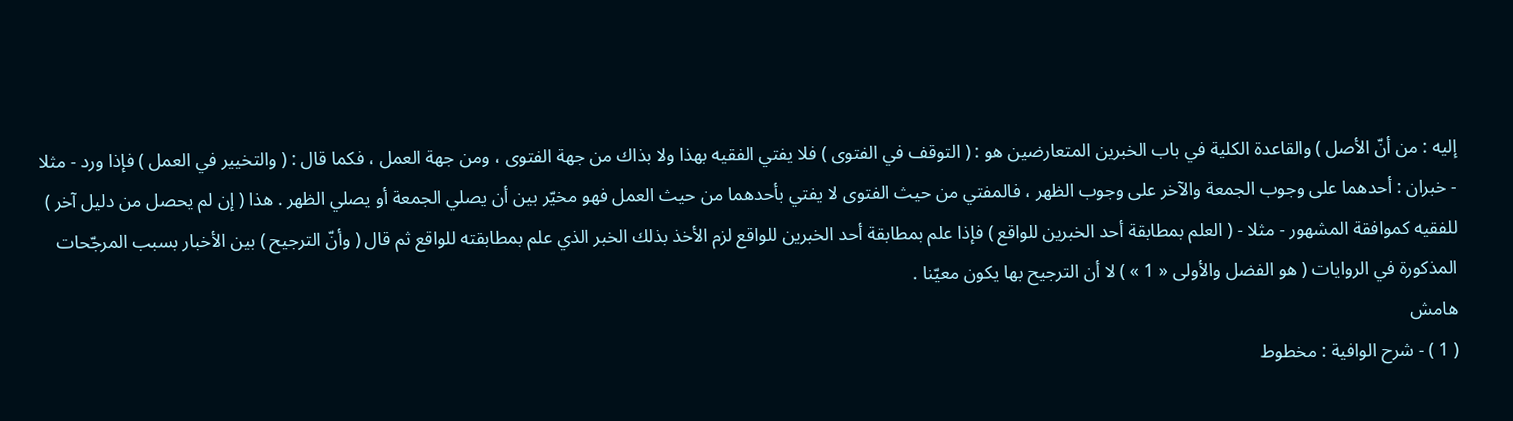إليه : من أنّ الأصل ) والقاعدة الكلية في باب الخبرين المتعارضين هو : ( التوقف في الفتوى ) فلا يفتي الفقيه بهذا ولا بذاك من جهة الفتوى ، ومن جهة العمل ، فكما قال : ( والتخيير في العمل ) فإذا ورد - مثلا - خبران : أحدهما على وجوب الجمعة والآخر على وجوب الظهر ، فالمفتي من حيث الفتوى لا يفتي بأحدهما من حيث العمل فهو مخيّر بين أن يصلي الجمعة أو يصلي الظهر . هذا ( إن لم يحصل من دليل آخر ) للفقيه كموافقة المشهور - مثلا - ( العلم بمطابقة أحد الخبرين للواقع ) فإذا علم بمطابقة أحد الخبرين للواقع لزم الأخذ بذلك الخبر الذي علم بمطابقته للواقع ثم قال ( وأنّ الترجيح ) بين الأخبار بسبب المرجّحات المذكورة في الروايات ( هو الفضل والأولى « 1 » ) لا أن الترجيح بها يكون معيّنا .
هامش
( 1 ) - شرح الوافية : مخطوط